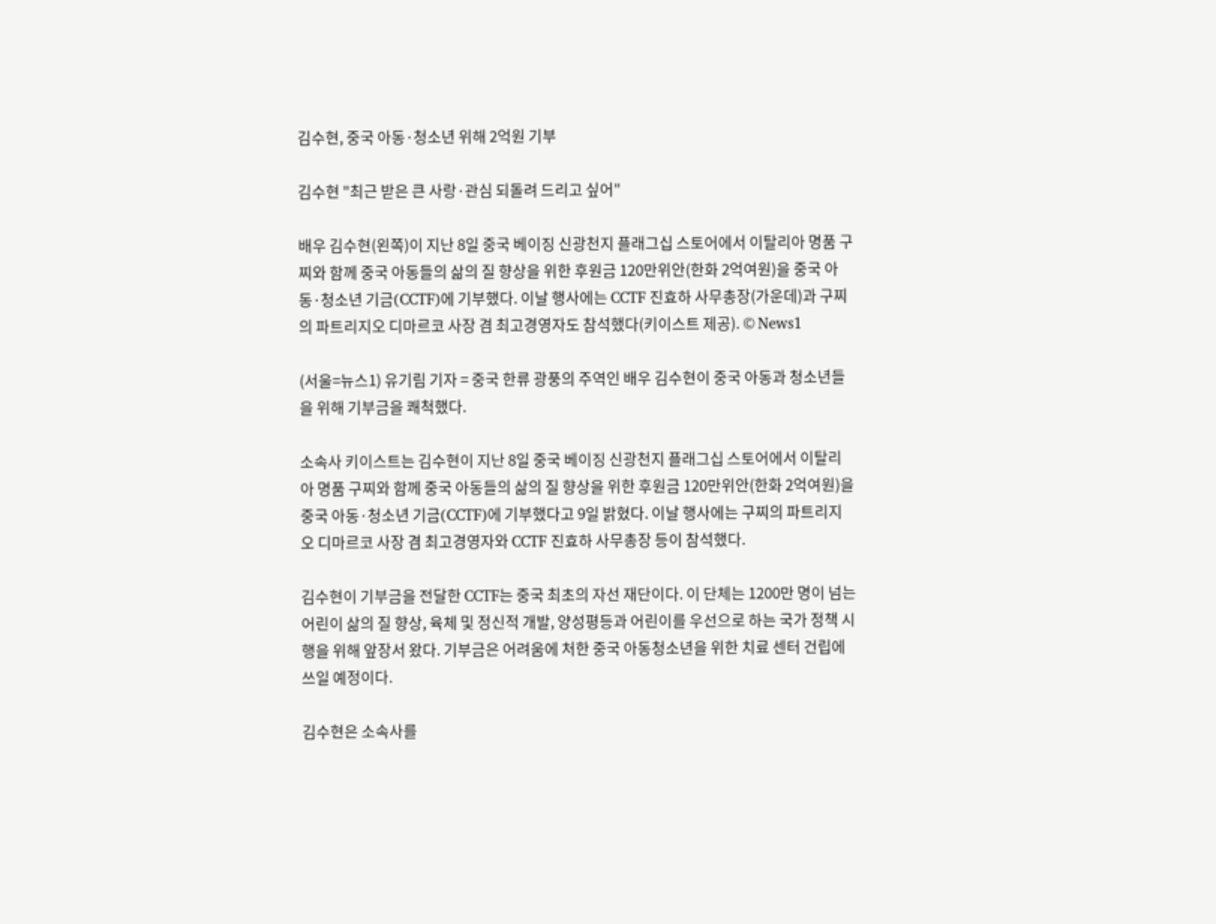김수현, 중국 아동·청소년 위해 2억원 기부

김수현 "최근 받은 큰 사랑·관심 되돌려 드리고 싶어"

배우 김수현(왼쪽)이 지난 8일 중국 베이징 신광천지 플래그십 스토어에서 이탈리아 명품 구찌와 함께 중국 아동들의 삶의 질 향상을 위한 후원금 120만위안(한화 2억여원)을 중국 아동·청소년 기금(CCTF)에 기부했다. 이날 행사에는 CCTF 진효하 사무총장(가운데)과 구찌의 파트리지오 디마르코 사장 겸 최고경영자도 참석했다(키이스트 제공). © News1

(서울=뉴스1) 유기림 기자 = 중국 한류 광풍의 주역인 배우 김수현이 중국 아동과 청소년들을 위해 기부금을 쾌척했다.

소속사 키이스트는 김수현이 지난 8일 중국 베이징 신광천지 플래그십 스토어에서 이탈리아 명품 구찌와 함께 중국 아동들의 삶의 질 향상을 위한 후원금 120만위안(한화 2억여원)을 중국 아동·청소년 기금(CCTF)에 기부했다고 9일 밝혔다. 이날 행사에는 구찌의 파트리지오 디마르코 사장 겸 최고경영자와 CCTF 진효하 사무총장 등이 참석했다.

김수현이 기부금을 전달한 CCTF는 중국 최초의 자선 재단이다. 이 단체는 1200만 명이 넘는 어린이 삶의 질 향상, 육체 및 정신적 개발, 양성평등과 어린이를 우선으로 하는 국가 정책 시행을 위해 앞장서 왔다. 기부금은 어려움에 처한 중국 아동청소년을 위한 치료 센터 건립에 쓰일 예정이다.

김수현은 소속사를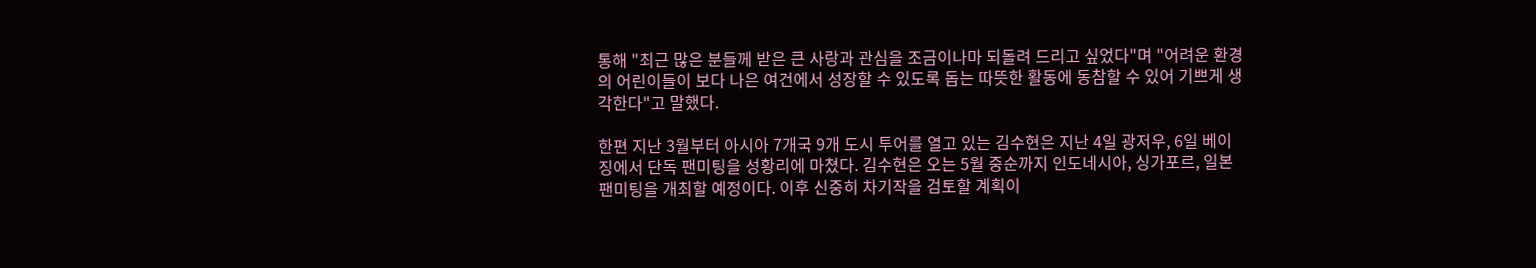통해 "최근 많은 분들께 받은 큰 사랑과 관심을 조금이나마 되돌려 드리고 싶었다"며 "어려운 환경의 어린이들이 보다 나은 여건에서 성장할 수 있도록 돕는 따뜻한 활동에 동참할 수 있어 기쁘게 생각한다"고 말했다.

한편 지난 3월부터 아시아 7개국 9개 도시 투어를 열고 있는 김수현은 지난 4일 광저우, 6일 베이징에서 단독 팬미팅을 성황리에 마쳤다. 김수현은 오는 5월 중순까지 인도네시아, 싱가포르, 일본 팬미팅을 개최할 예정이다. 이후 신중히 차기작을 검토할 계획이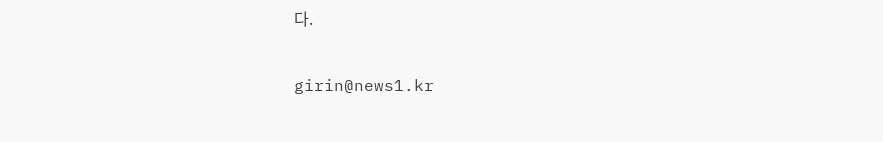다.

girin@news1.kr